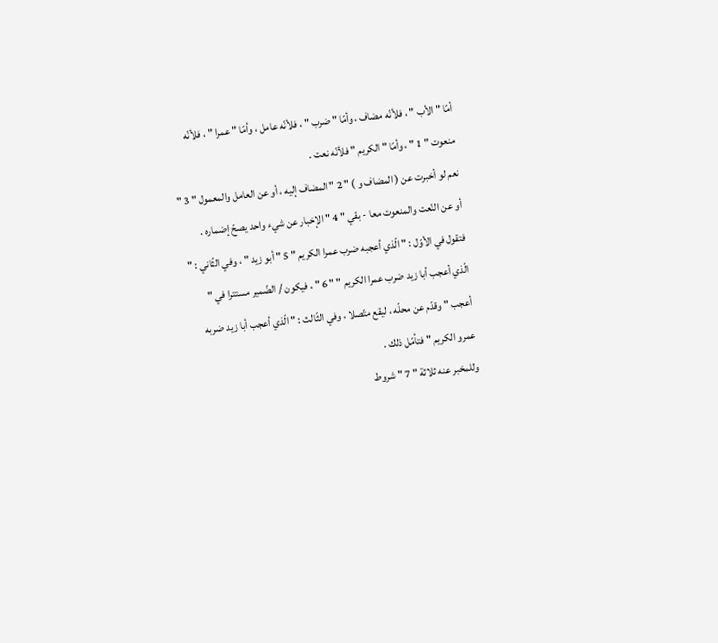أمّا " الأب " ، فلأنّه مضاف ، وأمّا " ضرب " ، فلأنّه عامل ، وأمّا " عمرا " ، فلأنّه منعوت " 1 " ، وأمّا " الكريم " فلأنّه نعت .
نعم لو أخبرت عن ( المضاف و ) " 2 " المضاف إليه ، أو عن العامل والمعمول " 3 " أو عن النّعت والمنعوت معا - بقي " 4 " الإخبار عن شيء واحد يصحّ إضماره .
فتقول في الأوّل : " الّذي أعجبه ضرب عمرا الكريم " 5 " أبو زيد " ، وفي الثّاني : " الّذي أعجب أبا زيد ضرب عمرا الكريم " " 6 " ، فيكون / الضّمير مستترا في " أعجب " وقدّم عن محلّه ، ليقع متّصلا ، وفي الثّالث : " الّذي أعجب أبا زيد ضربه عمرو الكريم " فتأمّل ذلك .
وللمخبر عنه ثلاثة " 7 " شروط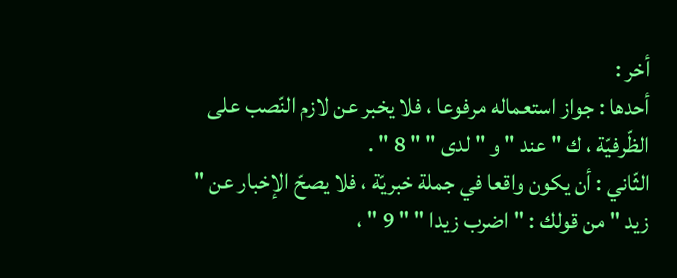أخر :
أحدها : جواز استعماله مرفوعا ، فلا يخبر عن لازم النّصب على الظّرفيّة ، ك " عند " و " لدى " " 8 " .
الثّاني : أن يكون واقعا في جملة خبريّة ، فلا يصحّ الإخبار عن " زيد " من قولك : " اضرب زيدا " " 9 " ،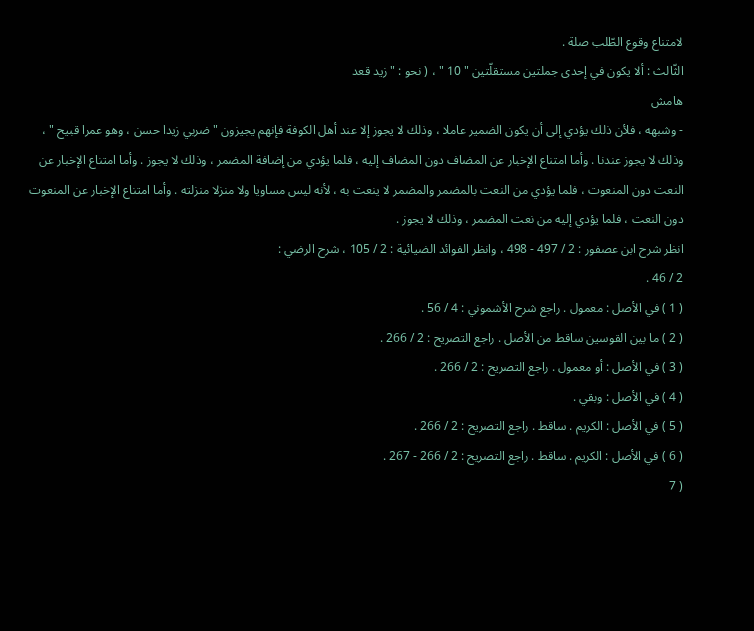لامتناع وقوع الطّلب صلة .
الثّالث : ألا يكون في إحدى جملتين مستقلّتين " 10 " ، ( نحو : " زيد قعد
هامش
- وشبهه ، فلأن ذلك يؤدي إلى أن يكون الضمير عاملا ، وذلك لا يجوز إلا عند أهل الكوفة فإنهم يجيزون " ضربي زيدا حسن ، وهو عمرا قبيح " ، وذلك لا يجوز عندنا . وأما امتناع الإخبار عن المضاف دون المضاف إليه ، فلما يؤدي من إضافة المضمر ، وذلك لا يجوز . وأما امتناع الإخبار عن النعت دون المنعوت ، فلما يؤدي من النعت بالمضمر والمضمر لا ينعت به ، لأنه ليس مساويا ولا منزلا منزلته . وأما امتناع الإخبار عن المنعوت دون النعت ، فلما يؤدي إليه من نعت المضمر ، وذلك لا يجوز .
انظر شرح ابن عصفور : 2 / 497 - 498 ، وانظر الفوائد الضيائية : 2 / 105 ، شرح الرضي :
2 / 46 .
( 1 ) في الأصل : معمول . راجع شرح الأشموني : 4 / 56 .
( 2 ) ما بين القوسين ساقط من الأصل . راجع التصريح : 2 / 266 .
( 3 ) في الأصل : أو معمول . راجع التصريح : 2 / 266 .
( 4 ) في الأصل : وبقي .
( 5 ) في الأصل : الكريم . ساقط . راجع التصريح : 2 / 266 .
( 6 ) في الأصل : الكريم . ساقط . راجع التصريح : 2 / 266 - 267 .
( 7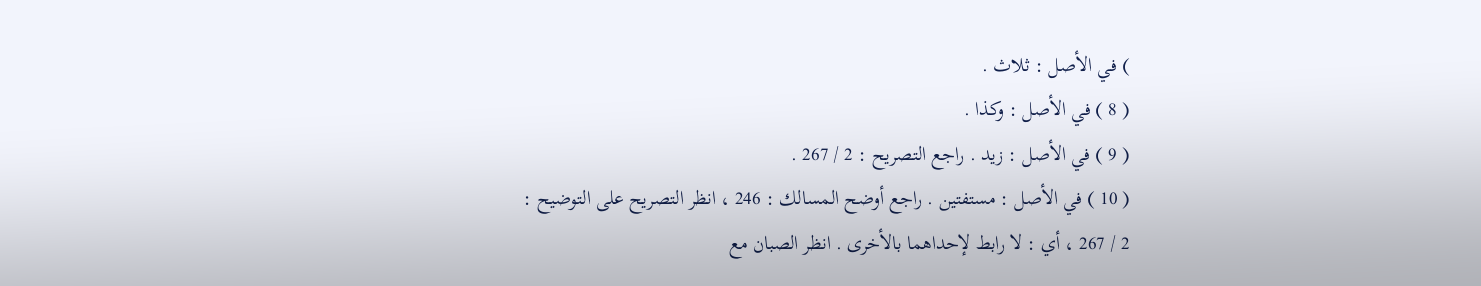) في الأصل : ثلاث .
( 8 ) في الأصل : وكذا .
( 9 ) في الأصل : زيد . راجع التصريح : 2 / 267 .
( 10 ) في الأصل : مستفتين . راجع أوضح المسالك : 246 ، انظر التصريح على التوضيح :
2 / 267 ، أي : لا رابط لإحداهما بالأخرى . انظر الصبان مع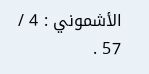الأشموني : 4 / 57 .